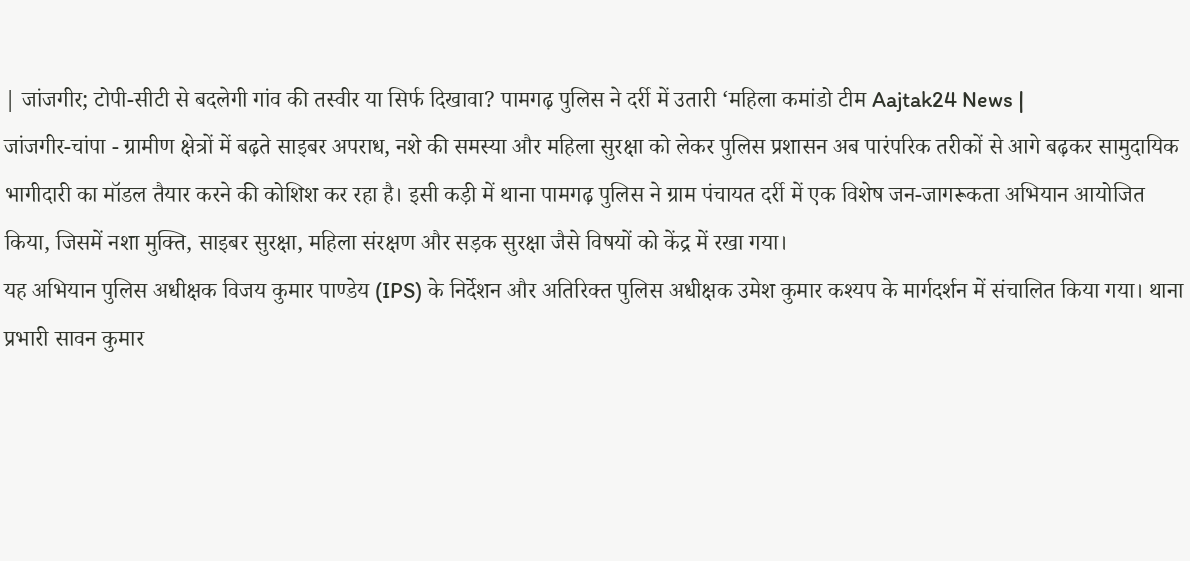| जांजगीर; टोपी-सीटी से बदलेगी गांव की तस्वीर या सिर्फ दिखावा? पामगढ़ पुलिस ने दर्री में उतारी ‘महिला कमांडो टीम Aajtak24 News |
जांजगीर-चांपा - ग्रामीण क्षेत्रों में बढ़ते साइबर अपराध, नशे की समस्या और महिला सुरक्षा को लेकर पुलिस प्रशासन अब पारंपरिक तरीकों से आगे बढ़कर सामुदायिक भागीदारी का मॉडल तैयार करने की कोशिश कर रहा है। इसी कड़ी में थाना पामगढ़ पुलिस ने ग्राम पंचायत दर्री में एक विशेष जन-जागरूकता अभियान आयोजित किया, जिसमें नशा मुक्ति, साइबर सुरक्षा, महिला संरक्षण और सड़क सुरक्षा जैसे विषयों को केंद्र में रखा गया।
यह अभियान पुलिस अधीक्षक विजय कुमार पाण्डेय (IPS) के निर्देशन और अतिरिक्त पुलिस अधीक्षक उमेश कुमार कश्यप के मार्गदर्शन में संचालित किया गया। थाना प्रभारी सावन कुमार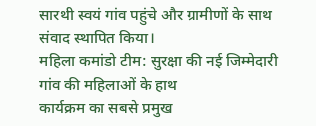सारथी स्वयं गांव पहुंचे और ग्रामीणों के साथ संवाद स्थापित किया।
महिला कमांडो टीम: सुरक्षा की नई जिम्मेदारी गांव की महिलाओं के हाथ
कार्यक्रम का सबसे प्रमुख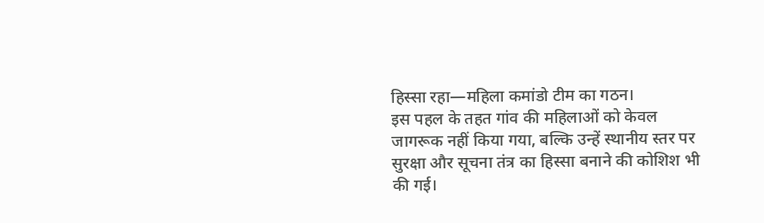हिस्सा रहा—महिला कमांडो टीम का गठन।
इस पहल के तहत गांव की महिलाओं को केवल जागरूक नहीं किया गया, बल्कि उन्हें स्थानीय स्तर पर सुरक्षा और सूचना तंत्र का हिस्सा बनाने की कोशिश भी की गई।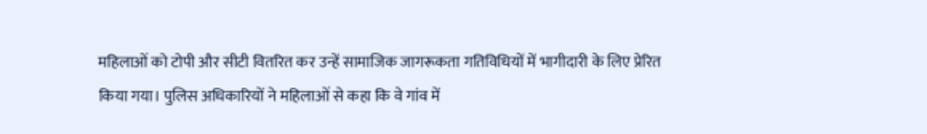महिलाओं को टोपी और सीटी वितरित कर उन्हें सामाजिक जागरूकता गतिविधियों में भागीदारी के लिए प्रेरित किया गया। पुलिस अधिकारियों ने महिलाओं से कहा कि वे गांव में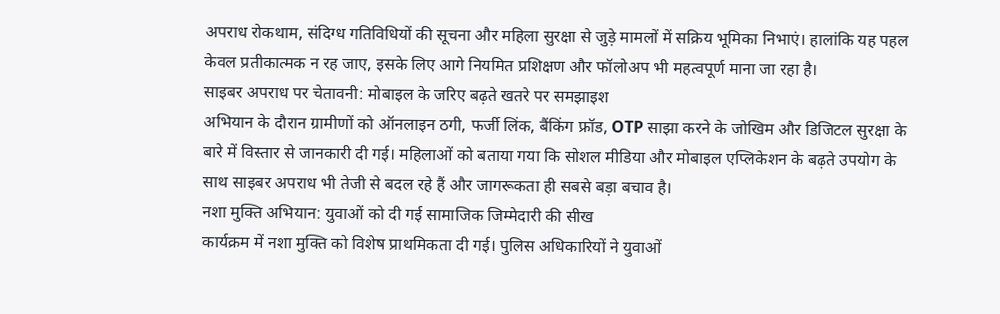अपराध रोकथाम, संदिग्ध गतिविधियों की सूचना और महिला सुरक्षा से जुड़े मामलों में सक्रिय भूमिका निभाएं। हालांकि यह पहल केवल प्रतीकात्मक न रह जाए, इसके लिए आगे नियमित प्रशिक्षण और फॉलोअप भी महत्वपूर्ण माना जा रहा है।
साइबर अपराध पर चेतावनी: मोबाइल के जरिए बढ़ते खतरे पर समझाइश
अभियान के दौरान ग्रामीणों को ऑनलाइन ठगी, फर्जी लिंक, बैंकिंग फ्रॉड, OTP साझा करने के जोखिम और डिजिटल सुरक्षा के बारे में विस्तार से जानकारी दी गई। महिलाओं को बताया गया कि सोशल मीडिया और मोबाइल एप्लिकेशन के बढ़ते उपयोग के साथ साइबर अपराध भी तेजी से बदल रहे हैं और जागरूकता ही सबसे बड़ा बचाव है।
नशा मुक्ति अभियान: युवाओं को दी गई सामाजिक जिम्मेदारी की सीख
कार्यक्रम में नशा मुक्ति को विशेष प्राथमिकता दी गई। पुलिस अधिकारियों ने युवाओं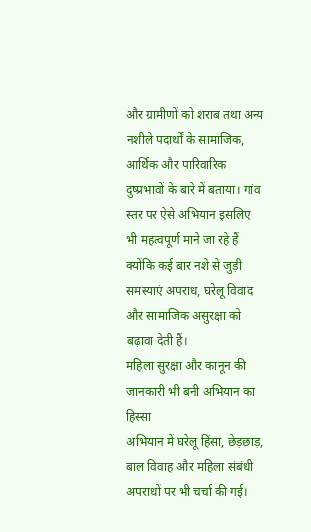और ग्रामीणों को शराब तथा अन्य नशीले पदार्थों के सामाजिक, आर्थिक और पारिवारिक दुष्प्रभावों के बारे में बताया। गांव स्तर पर ऐसे अभियान इसलिए भी महत्वपूर्ण माने जा रहे हैं क्योंकि कई बार नशे से जुड़ी समस्याएं अपराध, घरेलू विवाद और सामाजिक असुरक्षा को बढ़ावा देती हैं।
महिला सुरक्षा और कानून की जानकारी भी बनी अभियान का हिस्सा
अभियान में घरेलू हिंसा, छेड़छाड़, बाल विवाह और महिला संबंधी अपराधों पर भी चर्चा की गई।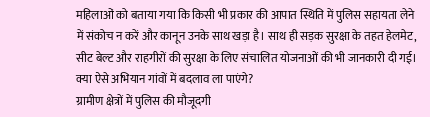महिलाओं को बताया गया कि किसी भी प्रकार की आपात स्थिति में पुलिस सहायता लेने में संकोच न करें और कानून उनके साथ खड़ा है। साथ ही सड़क सुरक्षा के तहत हेलमेट, सीट बेल्ट और राहगीरों की सुरक्षा के लिए संचालित योजनाओं की भी जानकारी दी गई।
क्या ऐसे अभियान गांवों में बदलाव ला पाएंगे?
ग्रामीण क्षेत्रों में पुलिस की मौजूदगी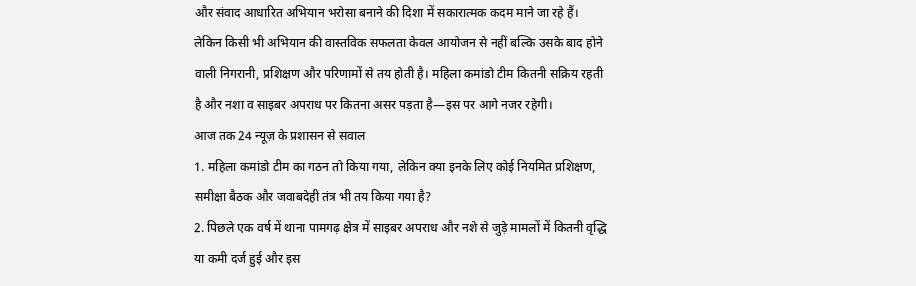और संवाद आधारित अभियान भरोसा बनाने की दिशा में सकारात्मक कदम माने जा रहे हैं। लेकिन किसी भी अभियान की वास्तविक सफलता केवल आयोजन से नहीं बल्कि उसके बाद होने वाली निगरानी, प्रशिक्षण और परिणामों से तय होती है। महिला कमांडो टीम कितनी सक्रिय रहती है और नशा व साइबर अपराध पर कितना असर पड़ता है—इस पर आगे नजर रहेगी।
आज तक 24 न्यूज़ के प्रशासन से सवाल
1. महिला कमांडो टीम का गठन तो किया गया, लेकिन क्या इनके लिए कोई नियमित प्रशिक्षण, समीक्षा बैठक और जवाबदेही तंत्र भी तय किया गया है?
2. पिछले एक वर्ष में थाना पामगढ़ क्षेत्र में साइबर अपराध और नशे से जुड़े मामलों में कितनी वृद्धि या कमी दर्ज हुई और इस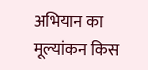अभियान का मूल्यांकन किस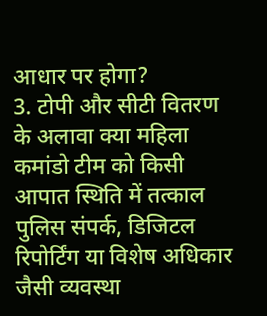आधार पर होगा?
3. टोपी और सीटी वितरण के अलावा क्या महिला कमांडो टीम को किसी आपात स्थिति में तत्काल पुलिस संपर्क, डिजिटल रिपोर्टिंग या विशेष अधिकार जैसी व्यवस्था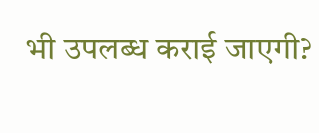भी उपलब्ध कराई जाएगी?